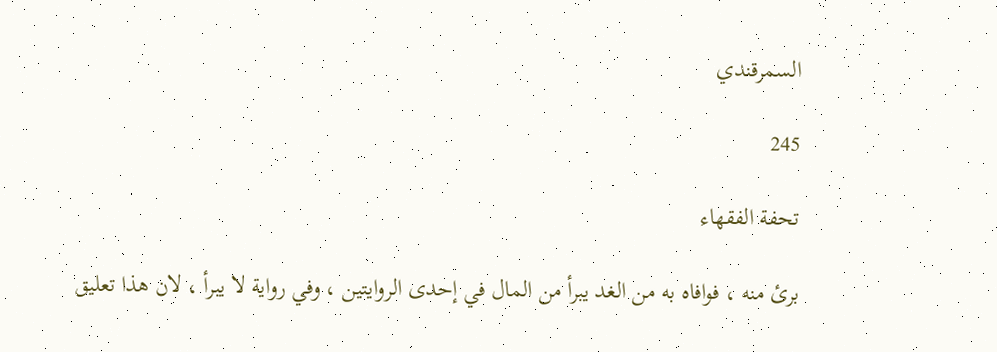السمرقندي

245

تحفة الفقهاء

برئ منه ، فوافاه به من الغد يبرأ من المال في إحدى الروايتين ، وفي رواية لا يبرأ ، لان هذا تعليق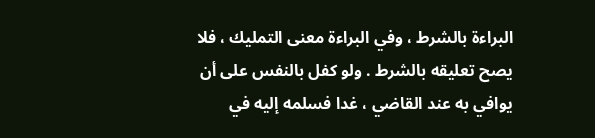البراءة بالشرط ، وفي البراءة معنى التمليك ، فلا يصح تعليقه بالشرط . ولو كفل بالنفس على أن يوافي به عند القاضي ، غدا فسلمه إليه في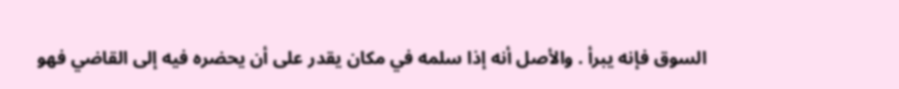السوق فإنه يبرأ . والأصل أنه إذا سلمه في مكان يقدر على أن يحضره فيه إلى القاضي فهو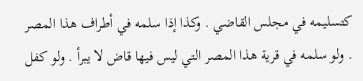كتسليمه في مجلس القاضي . وكذا إذا سلمه في أطراف هذا المصر . ولو سلمه في قرية هذا المصر التي ليس فيها قاض لا يبرأ . ولو كفل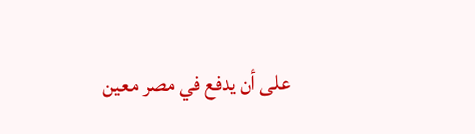على أن يدفع في مصر معين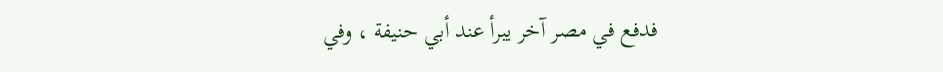فدفع في مصر آخر يبرأ عند أبي حنيفة ، وفي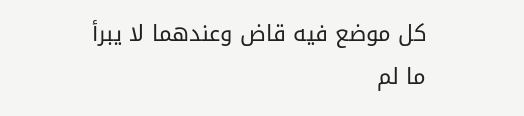كل موضع فيه قاض وعندهما لا يبرأ ما لم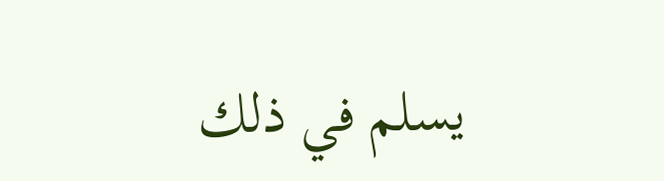يسلم في ذلك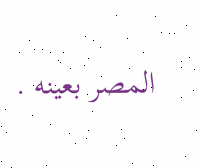المصر بعينه .